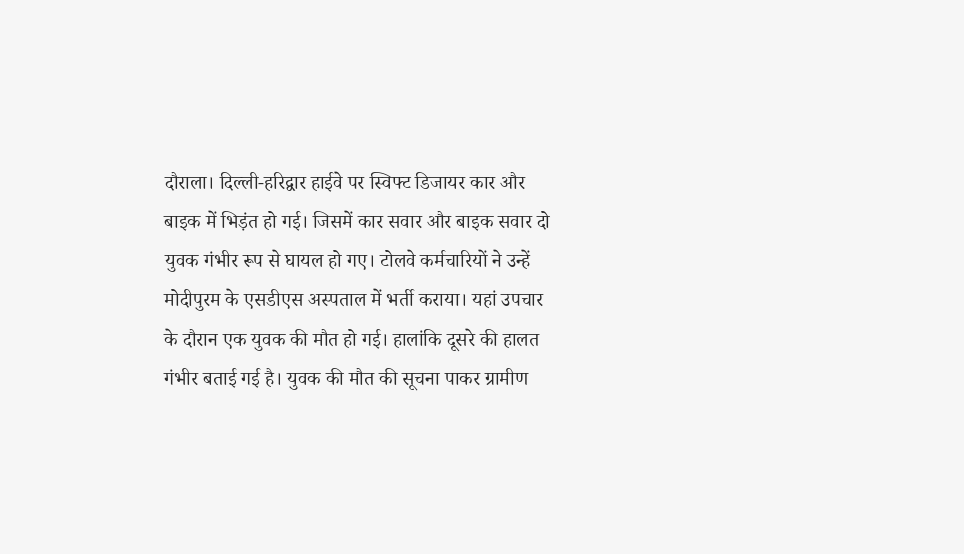दौराला। दिल्ली-हरिद्वार हाईवे पर स्विफ्ट डिजायर कार और बाइक में भिड़ंत हो गई। जिसमें कार सवार और बाइक सवार दो युवक गंभीर रूप से घायल हो गए। टोलवे कर्मचारियों ने उन्हें मोदीपुरम के एसडीएस अस्पताल में भर्ती कराया। यहां उपचार के दौरान एक युवक की मौत हो गई। हालांकि दूसरे की हालत गंभीर बताई गई है। युवक की मौत की सूचना पाकर ग्रामीण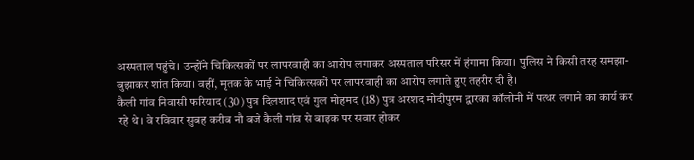अस्पताल पहुंचे। उन्होंने चिकित्सकों पर लापरवाही का आरोप लगाकर अस्पताल परिसर में हंगामा किया। पुलिस ने किसी तरह समझा-बुझाकर शांत किया। वहीं, मृतक के भाई ने चिकित्सकों पर लापरवाही का आरोप लगाते हुए तहरीर दी है।
कैली गांव निवासी फरियाद (30) पुत्र दिलशाद एवं गुल मोहमद (18) पुत्र अरशद मोदीपुरम द्वारका कॉलोनी में पत्थर लगाने का कार्य कर रहे थे। वे रविवार सुबह करीब नौ बजे कैली गांव से बाइक पर सवार होकर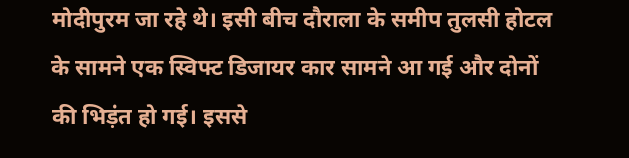मोदीपुरम जा रहे थे। इसी बीच दौराला के समीप तुलसी होटल के सामने एक स्विफ्ट डिजायर कार सामने आ गई और दोनों की भिड़ंत हो गई। इससे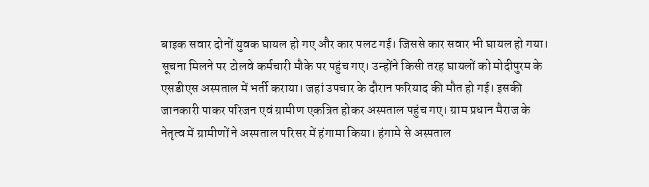बाइक सवार दोनों युवक घायल हो गए और कार पलट गई। जिससे कार सवार भी घायल हो गया। सूचना मिलने पर टोलवे कर्मचारी मौके पर पहुंच गए। उन्होंने किसी तरह घायलों को मोदीपुरम के एसडीएस अस्पताल में भर्ती कराया। जहां उपचार के दौरान फरियाद की मौत हो गई। इसकी जानकारी पाकर परिजन एवं ग्रामीण एकत्रित होकर अस्पताल पहुंच गए। ग्राम प्रधान मैराज के नेतृत्व में ग्रामीणों ने अस्पताल परिसर में हंगामा किया। हंगामे से अस्पताल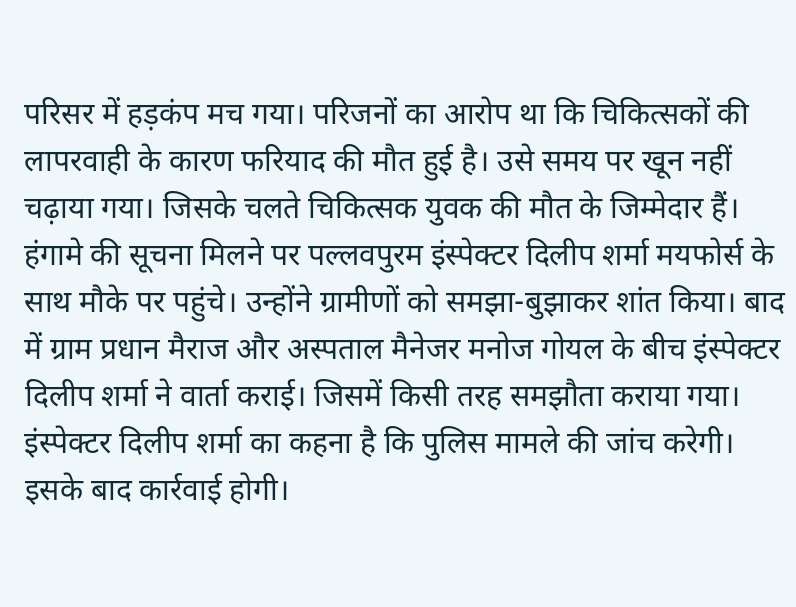परिसर में हड़कंप मच गया। परिजनों का आरोप था कि चिकित्सकों की लापरवाही के कारण फरियाद की मौत हुई है। उसे समय पर खून नहीं चढ़ाया गया। जिसके चलते चिकित्सक युवक की मौत के जिम्मेदार हैं। हंगामे की सूचना मिलने पर पल्लवपुरम इंस्पेक्टर दिलीप शर्मा मयफोर्स के साथ मौके पर पहुंचे। उन्होंने ग्रामीणों को समझा-बुझाकर शांत किया। बाद में ग्राम प्रधान मैराज और अस्पताल मैनेजर मनोज गोयल के बीच इंस्पेक्टर दिलीप शर्मा ने वार्ता कराई। जिसमें किसी तरह समझौता कराया गया। इंस्पेक्टर दिलीप शर्मा का कहना है कि पुलिस मामले की जांच करेगी। इसके बाद कार्रवाई होगी।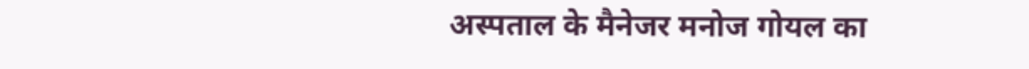अस्पताल के मैनेजर मनोज गोयल का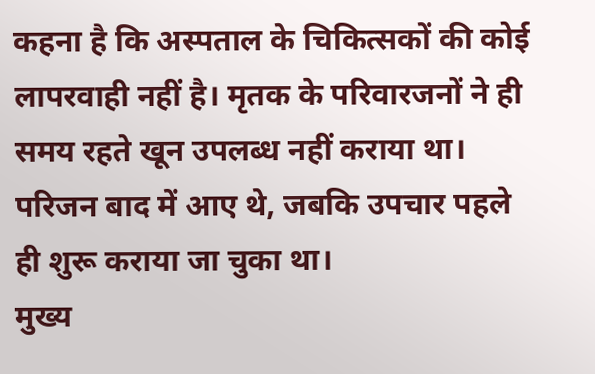कहना है कि अस्पताल के चिकित्सकों की कोई लापरवाही नहीं है। मृतक के परिवारजनों ने ही समय रहते खून उपलब्ध नहीं कराया था। परिजन बाद में आए थे, जबकि उपचार पहले ही शुरू कराया जा चुका था।
मुख्य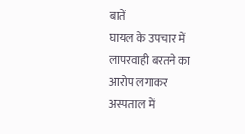बातें
घायल के उपचार में लापरवाही बरतने का आरोप लगाकर अस्पताल में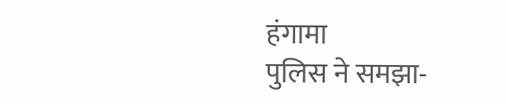हंगामा
पुलिस ने समझा-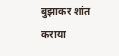बुझाकर शांत कराया